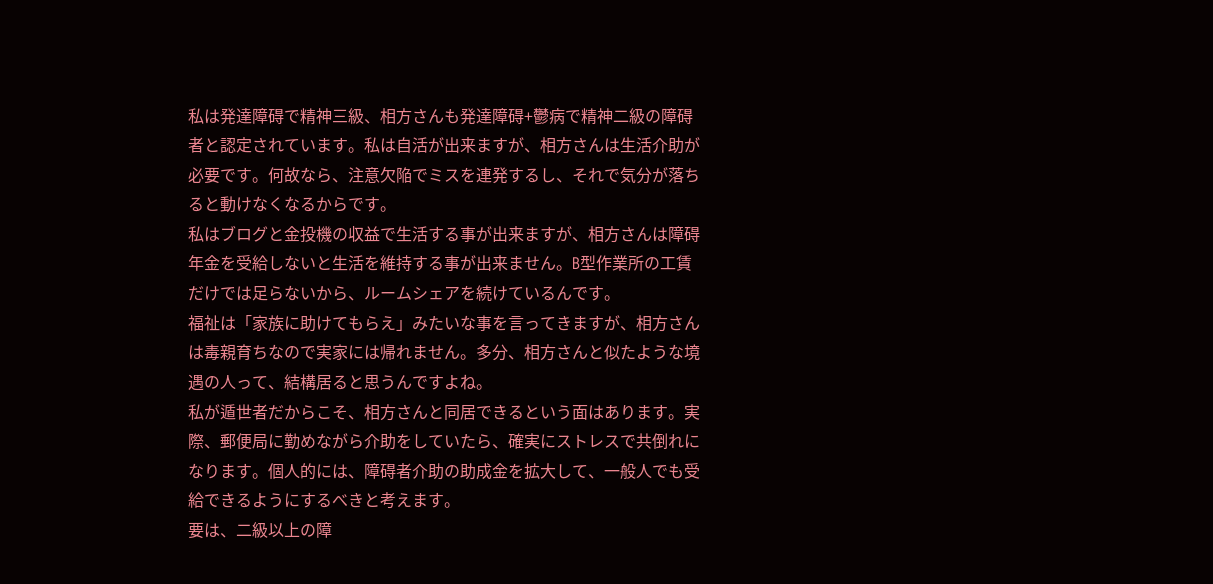私は発達障碍で精神三級、相方さんも発達障碍+鬱病で精神二級の障碍者と認定されています。私は自活が出来ますが、相方さんは生活介助が必要です。何故なら、注意欠陥でミスを連発するし、それで気分が落ちると動けなくなるからです。
私はブログと金投機の収益で生活する事が出来ますが、相方さんは障碍年金を受給しないと生活を維持する事が出来ません。B型作業所の工賃だけでは足らないから、ルームシェアを続けているんです。
福祉は「家族に助けてもらえ」みたいな事を言ってきますが、相方さんは毒親育ちなので実家には帰れません。多分、相方さんと似たような境遇の人って、結構居ると思うんですよね。
私が遁世者だからこそ、相方さんと同居できるという面はあります。実際、郵便局に勤めながら介助をしていたら、確実にストレスで共倒れになります。個人的には、障碍者介助の助成金を拡大して、一般人でも受給できるようにするべきと考えます。
要は、二級以上の障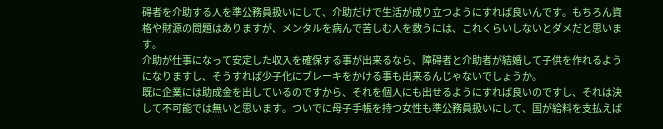碍者を介助する人を準公務員扱いにして、介助だけで生活が成り立つようにすれば良いんです。もちろん資格や財源の問題はありますが、メンタルを病んで苦しむ人を救うには、これくらいしないとダメだと思います。
介助が仕事になって安定した収入を確保する事が出来るなら、障碍者と介助者が結婚して子供を作れるようになりますし、そうすれば少子化にブレーキをかける事も出来るんじゃないでしょうか。
既に企業には助成金を出しているのですから、それを個人にも出せるようにすれば良いのですし、それは決して不可能では無いと思います。ついでに母子手帳を持つ女性も準公務員扱いにして、国が給料を支払えば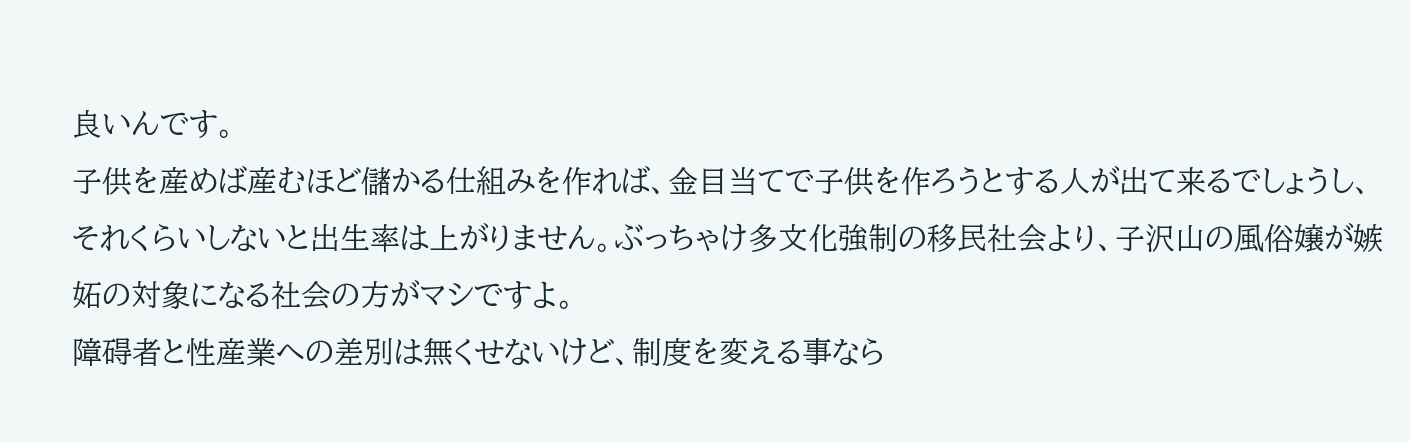良いんです。
子供を産めば産むほど儲かる仕組みを作れば、金目当てで子供を作ろうとする人が出て来るでしょうし、それくらいしないと出生率は上がりません。ぶっちゃけ多文化強制の移民社会より、子沢山の風俗嬢が嫉妬の対象になる社会の方がマシですよ。
障碍者と性産業への差別は無くせないけど、制度を変える事なら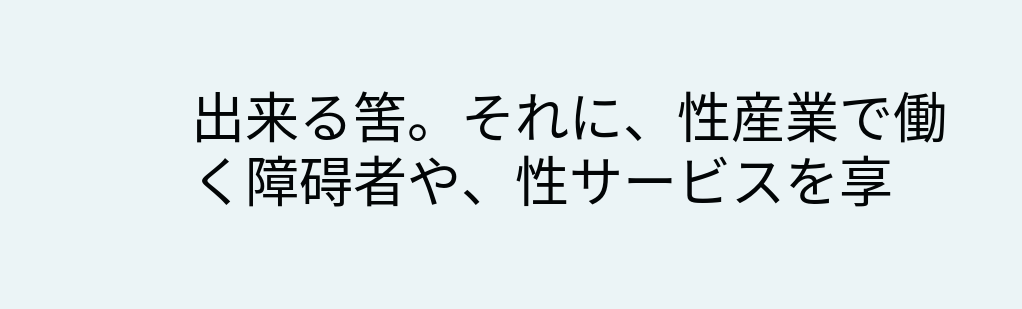出来る筈。それに、性産業で働く障碍者や、性サービスを享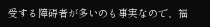受する障碍者が多いのも事実なので、福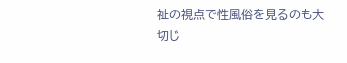祉の視点で性風俗を見るのも大切じ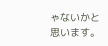ゃないかと思います。